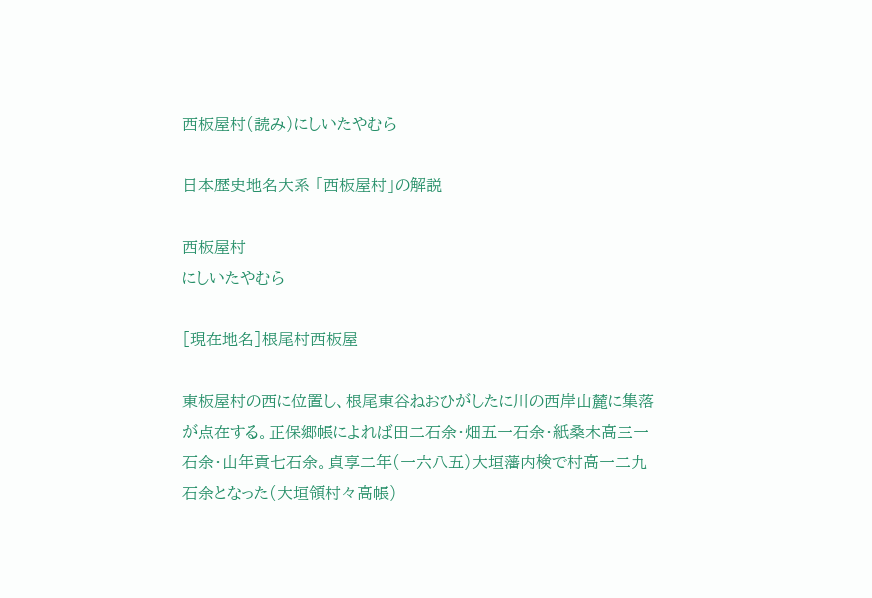西板屋村(読み)にしいたやむら

日本歴史地名大系 「西板屋村」の解説

西板屋村
にしいたやむら

[現在地名]根尾村西板屋

東板屋村の西に位置し、根尾東谷ねおひがしたに川の西岸山麓に集落が点在する。正保郷帳によれば田二石余・畑五一石余・紙桑木高三一石余・山年貢七石余。貞享二年(一六八五)大垣藩内検で村高一二九石余となった(大垣領村々高帳)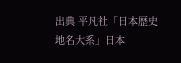出典 平凡社「日本歴史地名大系」日本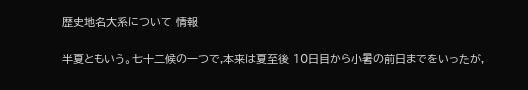歴史地名大系について 情報

半夏ともいう。七十二候の一つで,本来は夏至後 10日目から小暑の前日までをいったが,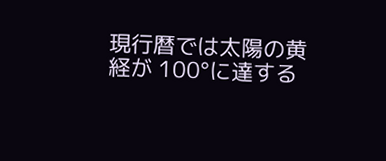現行暦では太陽の黄経が 100°に達する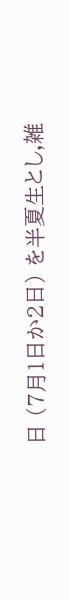日 (7月1日か2日) を半夏生とし,雑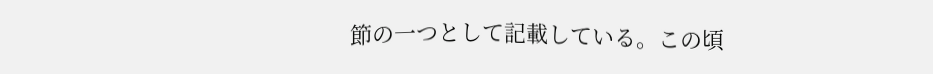節の一つとして記載している。この頃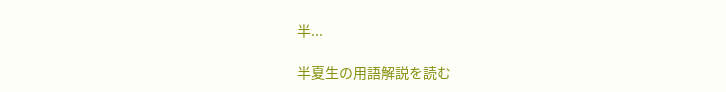半...

半夏生の用語解説を読む